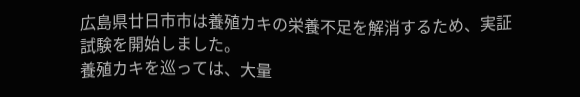広島県廿日市市は養殖カキの栄養不足を解消するため、実証試験を開始しました。
養殖カキを巡っては、大量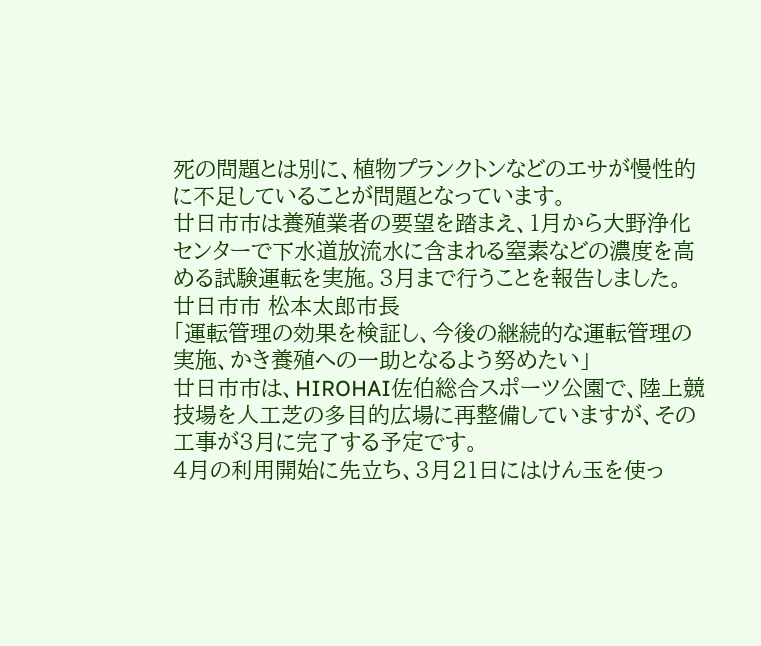死の問題とは別に、植物プランクトンなどのエサが慢性的に不足していることが問題となっています。
廿日市市は養殖業者の要望を踏まえ、1月から大野浄化センターで下水道放流水に含まれる窒素などの濃度を高める試験運転を実施。3月まで行うことを報告しました。
廿日市市 松本太郎市長
「運転管理の効果を検証し、今後の継続的な運転管理の実施、かき養殖への一助となるよう努めたい」
廿日市市は、HIROHAI佐伯総合スポーツ公園で、陸上競技場を人工芝の多目的広場に再整備していますが、その工事が3月に完了する予定です。
4月の利用開始に先立ち、3月21日にはけん玉を使っ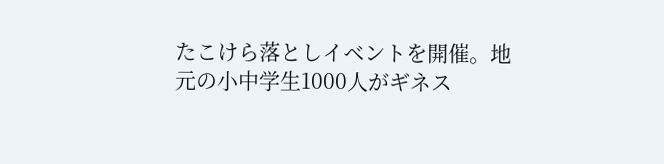たこけら落としイベントを開催。地元の小中学生1000人がギネス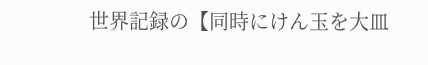世界記録の【同時にけん玉を大皿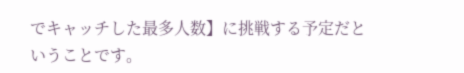でキャッチした最多人数】に挑戦する予定だということです。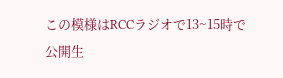この模様はRCCラジオで13~15時で公開生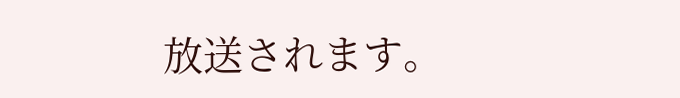放送されます。